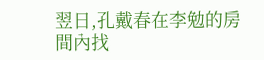翌日,孔戴春在李勉的房間內找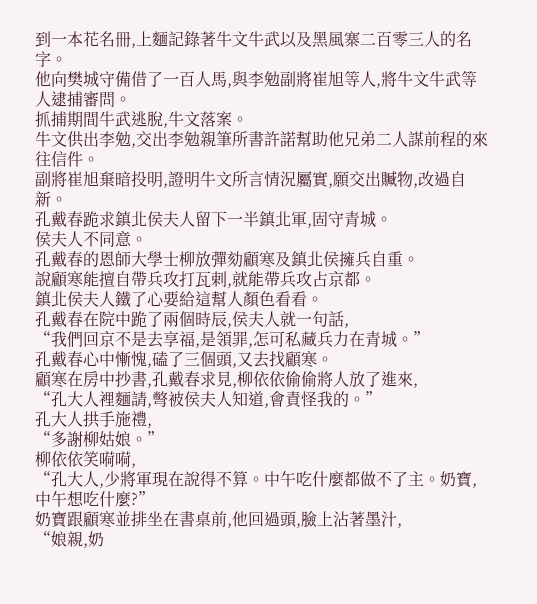到一本花名冊,上麵記錄著牛文牛武以及黑風寨二百零三人的名字。
他向樊城守備借了一百人馬,與李勉副將崔旭等人,將牛文牛武等人逮捕審問。
抓捕期間牛武逃脫,牛文落案。
牛文供出李勉,交出李勉親筆所書許諾幫助他兄弟二人謀前程的來往信件。
副將崔旭棄暗投明,證明牛文所言情況屬實,願交出贓物,改過自新。
孔戴春跪求鎮北侯夫人留下一半鎮北軍,固守青城。
侯夫人不同意。
孔戴春的恩師大學士柳放彈劾顧寒及鎮北侯擁兵自重。
說顧寒能擅自帶兵攻打瓦剌,就能帶兵攻占京都。
鎮北侯夫人鐵了心要給這幫人顏色看看。
孔戴春在院中跪了兩個時辰,侯夫人就一句話,
“我們回京不是去享福,是領罪,怎可私藏兵力在青城。”
孔戴春心中慚愧,磕了三個頭,又去找顧寒。
顧寒在房中抄書,孔戴春求見,柳依依偷偷將人放了進來,
“孔大人裡麵請,彆被侯夫人知道,會責怪我的。”
孔大人拱手施禮,
“多謝柳姑娘。”
柳依依笑嗬嗬,
“孔大人,少將軍現在說得不算。中午吃什麼都做不了主。奶寶,中午想吃什麼?”
奶寶跟顧寒並排坐在書桌前,他回過頭,臉上沾著墨汁,
“娘親,奶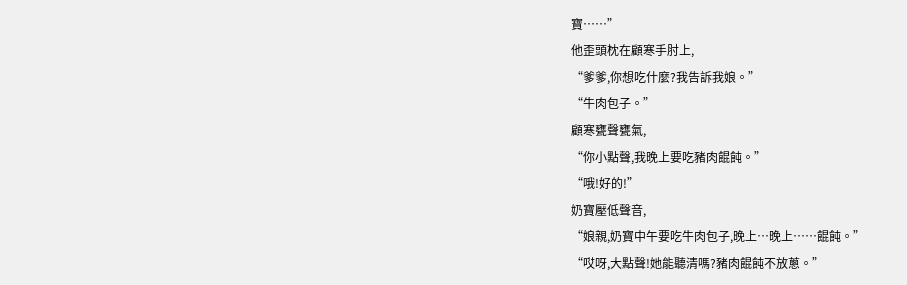寶……”
他歪頭枕在顧寒手肘上,
“爹爹,你想吃什麼?我告訴我娘。”
“牛肉包子。”
顧寒甕聲甕氣,
“你小點聲,我晚上要吃豬肉餛飩。”
“哦!好的!”
奶寶壓低聲音,
“娘親,奶寶中午要吃牛肉包子,晚上…晚上……餛飩。”
“哎呀,大點聲!她能聽清嗎?豬肉餛飩不放蔥。”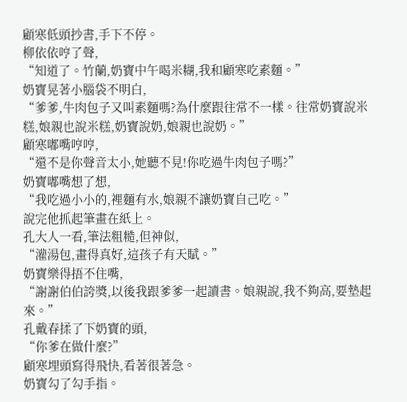顧寒低頭抄書,手下不停。
柳依依哼了聲,
“知道了。竹蘭,奶寶中午喝米糊,我和顧寒吃素麵。”
奶寶晃著小腦袋不明白,
“爹爹,牛肉包子又叫素麵嗎?為什麼跟往常不一樣。往常奶寶說米糕,娘親也說米糕,奶寶說奶,娘親也說奶。”
顧寒嘟嘴哼哼,
“還不是你聲音太小,她聽不見!你吃過牛肉包子嗎?”
奶寶嘟嘴想了想,
“我吃過小小的,裡麵有水,娘親不讓奶寶自己吃。”
說完他抓起筆畫在紙上。
孔大人一看,筆法粗糙,但神似,
“灌湯包,畫得真好,這孩子有天賦。”
奶寶樂得捂不住嘴,
“謝謝伯伯誇獎,以後我跟爹爹一起讀書。娘親說,我不夠高,要墊起來。”
孔戴春揉了下奶寶的頭,
“你爹在做什麼?”
顧寒埋頭寫得飛快,看著很著急。
奶寶勾了勾手指。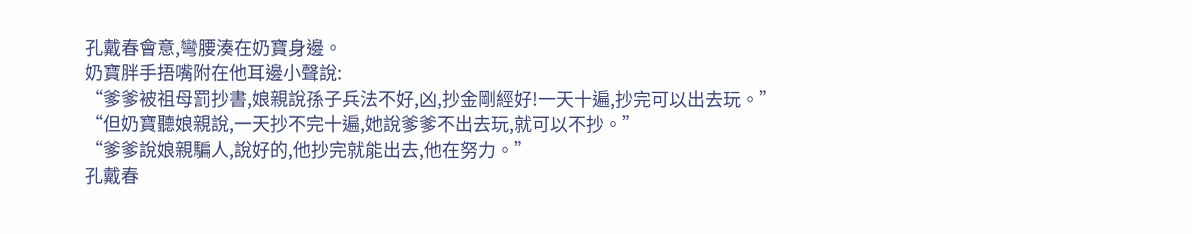孔戴春會意,彎腰湊在奶寶身邊。
奶寶胖手捂嘴附在他耳邊小聲說:
“爹爹被祖母罰抄書,娘親說孫子兵法不好,凶,抄金剛經好!一天十遍,抄完可以出去玩。”
“但奶寶聽娘親說,一天抄不完十遍,她說爹爹不出去玩,就可以不抄。”
“爹爹說娘親騙人,說好的,他抄完就能出去,他在努力。”
孔戴春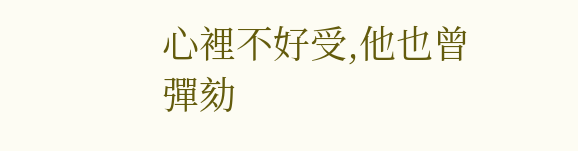心裡不好受,他也曾彈劾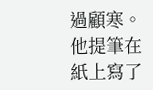過顧寒。
他提筆在紙上寫了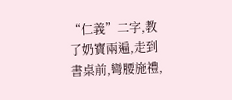“仁義”二字,教了奶寶兩遍,走到書桌前,彎腰施禮,